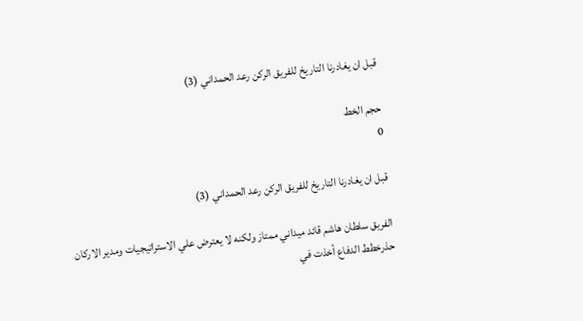قبل ان يغادرنا التاريخ للفريق الركن رعد الحمداني (3)

حجم الخط
0

قبل ان يغادرنا التاريخ للفريق الركن رعد الحمداني (3)

الفريق سلطان هاشم قائد ميداني ممتاز ولكنه لا يعترض علي الاستراتيجيات ومدير الاركان حذرخطط الدفاع أخذت في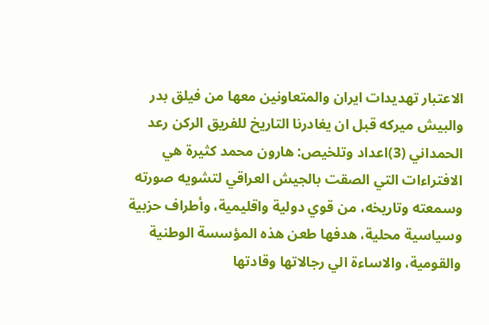الاعتبار تهديدات ايران والمتعاونين معها من فيلق بدر والبيش ميركه قبل ان يغادرنا التاريخ للفريق الركن رعد الحمداني (3)اعداد وتلخيص: هارون محمد كثيرة هي الافتراءات التي الصقت بالجيش العراقي لتشويه صورته وسمعته وتاريخه، من قوي دولية واقليمية، وأطراف حزبية وسياسية محلية، هدفها طعن هذه المؤسسة الوطنية والقومية، والاساءة الي رجالاتها وقادتها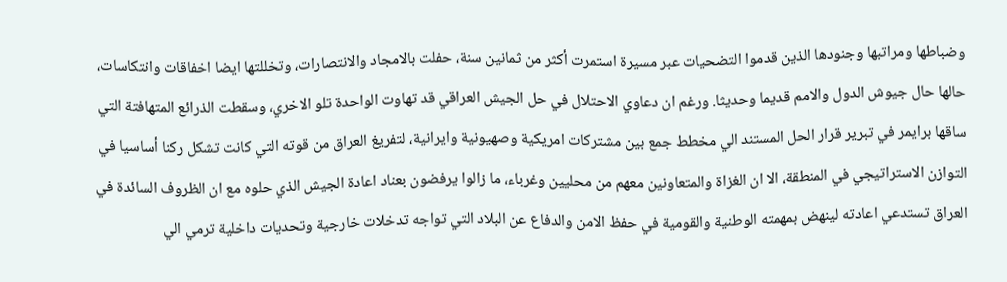وضباطها ومراتبها وجنودها الذين قدموا التضحيات عبر مسيرة استمرت أكثر من ثمانين سنة، حفلت بالامجاد والانتصارات، وتخللتها ايضا اخفاقات وانتكاسات، حالها حال جيوش الدول والامم قديما وحديثا. ورغم ان دعاوي الاحتلال في حل الجيش العراقي قد تهاوت الواحدة تلو الاخري، وسقطت الذرائع المتهافتة التي ساقها برايمر في تبرير قرار الحل المستند الي مخطط جمع بين مشتركات امريكية وصهيونية وايرانية، لتفريغ العراق من قوته التي كانت تشكل ركنا أساسيا في التوازن الاستراتيجي في المنطقة، الا ان الغزاة والمتعاونين معهم من محليين وغرباء، ما زالوا يرفضون بعناد اعادة الجيش الذي حلوه مع ان الظروف السائدة في العراق تستدعي اعادته لينهض بمهمته الوطنية والقومية في حفظ الامن والدفاع عن البلاد التي تواجه تدخلات خارجية وتحديات داخلية ترمي الي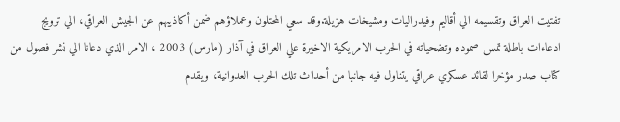تفتيت العراق وتقسيمه الي أقاليم وفيدراليات ومشيخات هزيلة.وقد سعي المحتلون وعملاؤهم ضمن أكاذيبهم عن الجيش العراقي، الي ترويج ادعاءات باطلة تمس صموده وتضحياته في الحرب الامريكية الاخيرة علي العراق في آذار (مارس) 2003 ، الامر الذي دعانا الي نشر فصول من كتاب صدر مؤخرا لقائد عسكري عراقي يتناول فيه جانبا من أحداث تلك الحرب العدوانية، ويقدم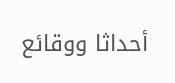أحداثا ووقائع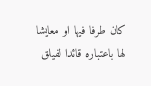كان طرفا فيها او معايشا لها باعتباره قائدا لفيلق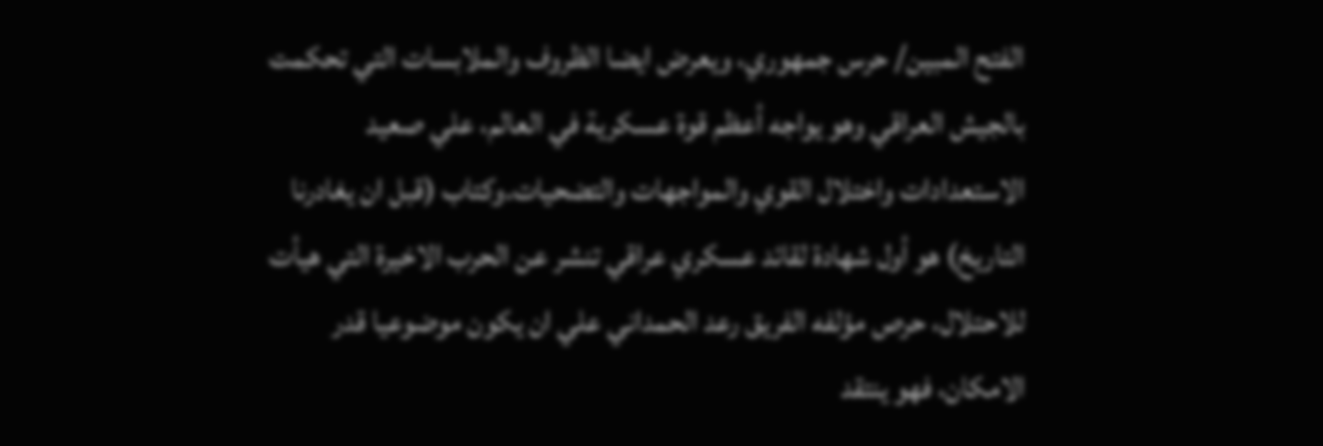الفتح المبين/ حرس جمهوري، ويعرض ايضا الظروف والملابسات التي تحكمت بالجيش العراقي وهو يواجه أعظم قوة عسكرية في العالم، علي صعيد الاستعدادات واختلال القوي والمواجهات والتضحيات.وكتاب (قبل ان يغادرنا التاريخ) هو أول شهادة لقائد عسكري عراقي تنشر عن الحرب الاخيرة التي هيأت للاحتلال، حرص مؤلفه الفريق رعد الحمداني علي ان يكون موضوعيا قدر الامكان، فهو ينتقد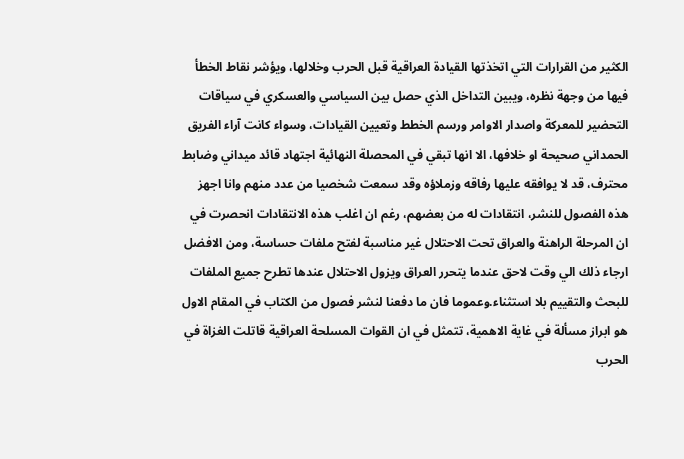الكثير من القرارات التي اتخذتها القيادة العراقية قبل الحرب وخلالها، ويؤشر نقاط الخطأ فيها من وجهة نظره، ويبين التداخل الذي حصل بين السياسي والعسكري في سياقات التحضير للمعركة واصدار الاوامر ورسم الخطط وتعيين القيادات، وسواء كانت آراء الفريق الحمداني صحيحة او خلافها، الا انها تبقي في المحصلة النهائية اجتهاد قائد ميداني وضابط محترف، قد لا يوافقه عليها رفاقه وزملاؤه وقد سمعت شخصيا من عدد منهم وانا اجهز هذه الفصول للنشر، انتقادات له من بعضهم، رغم ان اغلب هذه الانتقادات انحصرت في ان المرحلة الراهنة والعراق تحت الاحتلال غير مناسبة لفتح ملفات حساسة، ومن الافضل ارجاء ذلك الي وقت لاحق عندما يتحرر العراق ويزول الاحتلال عندها تطرح جميع الملفات للبحث والتقييم بلا استثناء.وعموما فان ما دفعنا لنشر فصول من الكتاب في المقام الاول هو ابراز مسألة في غاية الاهمية، تتمثل في ان القوات المسلحة العراقية قاتلت الغزاة في الحرب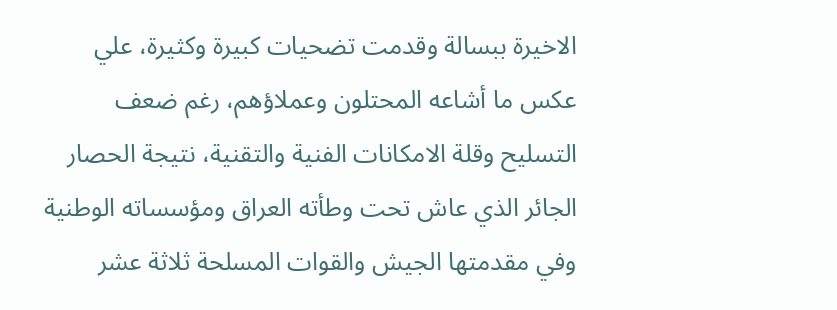الاخيرة ببسالة وقدمت تضحيات كبيرة وكثيرة، علي عكس ما أشاعه المحتلون وعملاؤهم، رغم ضعف التسليح وقلة الامكانات الفنية والتقنية، نتيجة الحصار الجائر الذي عاش تحت وطأته العراق ومؤسساته الوطنية وفي مقدمتها الجيش والقوات المسلحة ثلاثة عشر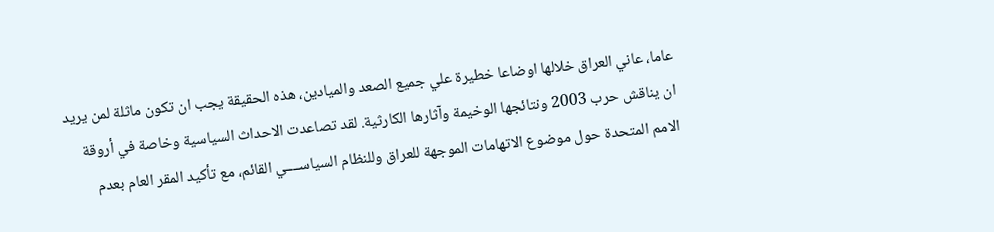عاما، عاني العراق خلالها اوضاعا خطيرة علي جميع الصعد والميادين، هذه الحقيقة يجب ان تكون ماثلة لمن يريد ان يناقش حرب 2003 ونتائجها الوخيمة وآثارها الكارثية. لقد تصاعدت الاحداث السياسية وخاصة في أروقة الامم المتحدة حول موضوع الاتهامات الموجهة للعراق وللنظام السياســــي القائم، مع تأكيد المقر العام بعدم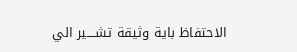الاحتفاظ باية وثيقة تشــــير الي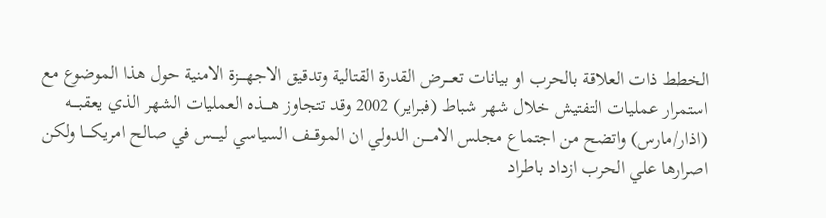الخطط ذات العلاقة بالحرب او بيانات تعــــرض القدرة القتالية وتدقيق الاجهــــزة الامنية حول هذا الموضوع مع استمرار عمليات التفتيش خلال شهر شباط (فبراير) 2002 وقد تتجاوز هــــذه العمليات الشهر الذي يعقبــــه (اذار/مارس) واتضح من اجتماع مجلس الامــــن الدولي ان الموقـــف السياسي ليــــس في صالح امريكــــا ولكن اصرارها علي الحرب ازداد باطراد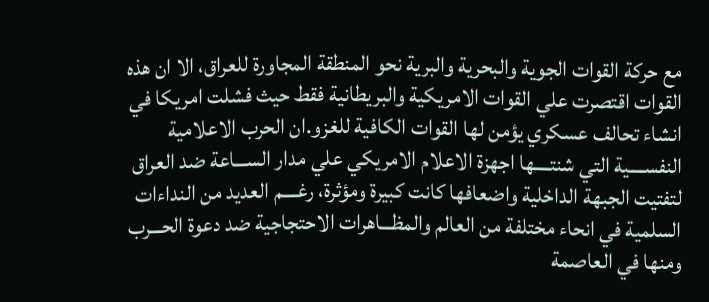مع حركة القوات الجوية والبحرية والبرية نحو المنطقة المجاورة للعراق، الا ان هذه القوات اقتصرت علي القوات الامريكية والبريطانية فقط حيث فشلت امريكا في انشاء تحالف عسكري يؤمن لها القوات الكافية للغزو.ان الحرب الاعلامية النفســــية التي شنتــــها اجهزة الاعلام الامريكي علي مدار الســـاعة ضد العراق لتفتيت الجبهة الداخلية واضعافها كانت كبيرة ومؤثرة، رغــــم العديد من النداءات السلمية في انحاء مختلفة من العالم والمظـــاهرات الاحتجاجية ضد دعوة الحـــرب ومنها في العاصمة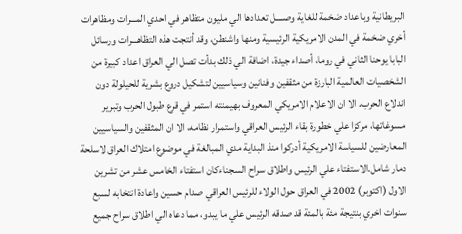البريطانية وباعداد ضخمة للغاية وصــــل تعدادها الي مليون متظاهر في احدي المـــرات ومظاهرات أخري ضخمة في المدن الامريكية الرئيسية ومنها واشنطن، وقد أنتجت هذه التظاهـــرات ورسائل البابا يوحنا الثاني في روما، أصداء جيدة، اضافة الي ذلك بدأت تصل الي العراق اعداد كبيرة من الشخصيات العالمية البارزة من مثقفين وفنانين وسياسيين لتشكيل دروع بشرية للحيلولة دون اندلاع الحرب. الا ان الاعلام الامريكي المعروف بهيمنته استمر في قرع طبول الحرب وتبرير مسوغاتها، مركزا علي خطورة بقاء الرئيس العراقي واستمرار نظامه، الا ان المثقفين والسياسيين المعارضين للسياسة الامريكية أدركوا منذ البداية مدي المبالغة في موضوع امتلاك العراق لاسلحة دمار شامل.الاستفتاء علي الرئيس واطلاق سراح السجناءكان استفتاء الخامس عشر من تشرين الاول (اكتوبر) 2002 في العراق حول الولاء للرئيس العراقي صدام حسين واعادة انتخابه لسبع سنوات اخري بنتيجة مئة بالمئة قد صدقه الرئيس علي ما يبدو، مما دعاه الي اطلاق سراح جميع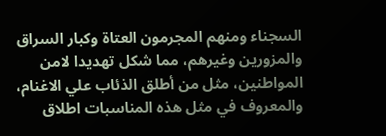السجناء ومنهم المجرمون العتاة وكبار السراق والمزورين وغيرهم، مما شكل تهديدا لامن المواطنين، مثل من أطلق الذئاب علي الاغنام، والمعروف في مثل هذه المناسبات اطلاق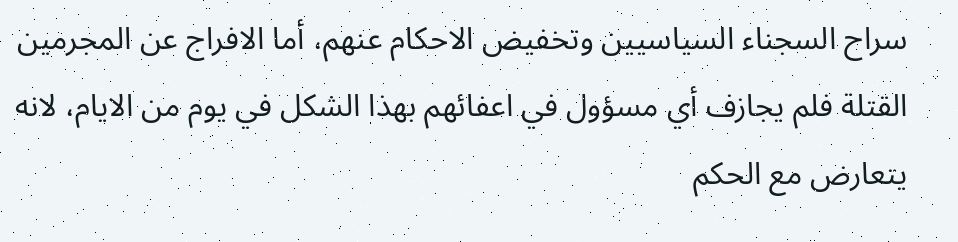سراح السجناء السياسيين وتخفيض الاحكام عنهم، أما الافراج عن المجرمين القتلة فلم يجازف أي مسؤول في اعفائهم بهذا الشكل في يوم من الايام، لانه يتعارض مع الحكم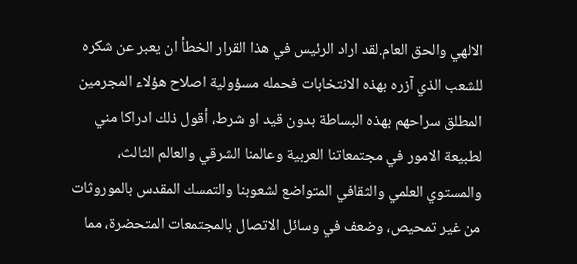الالهي والحق العام.لقد اراد الرئيس في هذا القرار الخطأ ان يعبر عن شكره للشعب الذي آزره بهذه الانتخابات فحمله مسؤولية اصلاح هؤلاء المجرمين المطلق سراحهم بهذه البساطة بدون قيد او شرط، أقول ذلك ادراكا مني لطبيعة الامور في مجتمعاتنا العربية وعالمنا الشرقي والعالم الثالث، والمستوي العلمي والثقافي المتواضع لشعوبنا والتمسك المقدس بالموروثات من غير تمحيص، وضعف في وسائل الاتصال بالمجتمعات المتحضرة، مما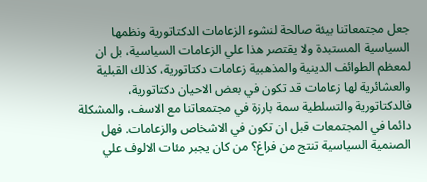جعل مجتمعاتنا بيئة صالحة لنشوء الزعامات الدكتاتورية ونظمها السياسية المستبدة ولا يقتصر هذا علي الزعامات السياسية، بل ان لمعظم الطوائف الدينية والمذهبية زعامات دكتاتورية، كذلك القبلية والعشائرية لها زعامات قد تكون في بعض الاحيان دكتاتورية، فالدكتاتورية والتسلطية سمة بارزة في مجتمعاتنا مع الاسف، والمشكلة دائما في المجتمعات قبل ان تكون في الاشخاص والزعامات. فهل الصنمية السياسية تنتج من فراغ؟ من كان يجبر مئات الالوف علي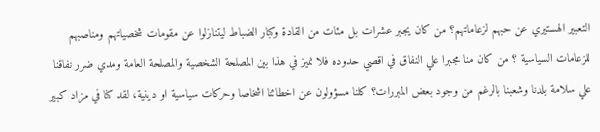التعبير الهستيري عن حبهم لزعاماتهم؟ من كان يجبر عشرات بل مئات من القادة وكبار الضباط ليتنازلوا عن مقومات شخصياتهم ومناصبهم للزعامات السياسية ؟ من كان منا مجبرا علي النفاق في اقصي حدوده فلا نميز في هذا بين المصلحة الشخصية والمصلحة العامة ومدي ضرر نفاقنا علي سلامة بلدنا وشعبنا بالرغم من وجود بعض المبررات؟ كلنا مسؤولون عن اخطائنا اشخاصا وحركات سياسية او دينية، لقد كنا في مزاد كبير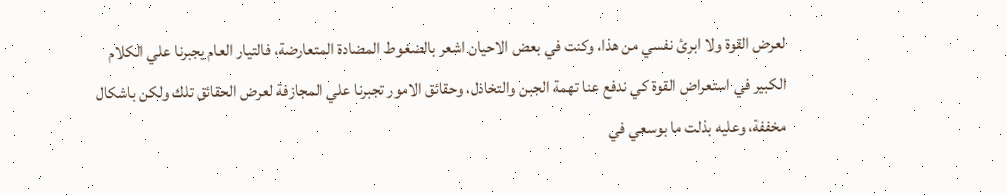لعرض القوة ولا ابرئ نفسي من هذا، وكنت في بعض الاحيان اشعر بالضغوط المضادة المتعارضة، فالتيار العام يجبرنا علي الكلام الكبير في استعراض القوة كي ندفع عنا تهمة الجبن والتخاذل، وحقائق الامور تجبرنا علي المجازفة لعرض الحقائق تلك ولكن باشكال مخففة، وعليه بذلت ما بوسعي في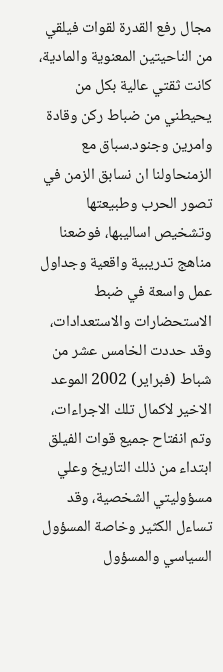مجال رفع القدرة لقوات فيلقي من الناحيتين المعنوية والمادية، كانت ثقتي عالية بكل من يحيطني من ضباط ركن وقادة وامرين وجنود.سباق مع الزمنحاولنا ان نسابق الزمن في تصور الحرب وطبيعتها وتشخيص اساليبها، فوضعنا مناهج تدريبية واقعية وجداول عمل واسعة في ضبط الاستحضارات والاستعدادات، وقد حددت الخامس عشر من شباط (فبراير) 2002 الموعد الاخير لاكمال تلك الاجراءات، وتم انفتاح جميع قوات الفيلق ابتداء من ذلك التاريخ وعلي مسؤوليتي الشخصية، وقد تساءل الكثير وخاصة المسؤول السياسي والمسؤول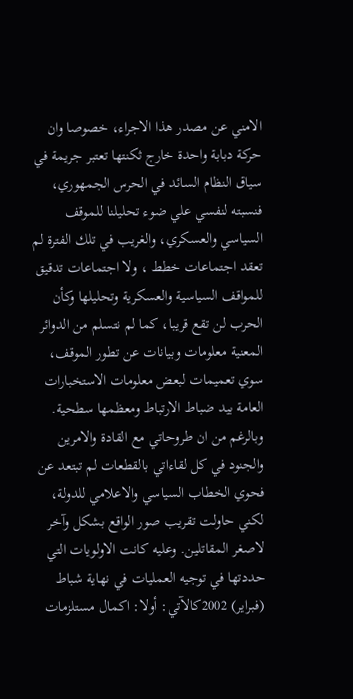الامني عن مصدر هذا الاجراء، خصوصا وان حركة دبابة واحدة خارج ثكنتها تعتبر جريمة في سياق النظام السائد في الحرس الجمهوري، فنسبته لنفسي علي ضوء تحليلنا للموقف السياسي والعسكري، والغريب في تلك الفترة لم تعقد اجتماعات خطط ، ولا اجتماعات تدقيق للمواقف السياسية والعسكرية وتحليلها وكأن الحرب لن تقع قريبا، كما لم نتسلم من الدوائر المعنية معلومات وبيانات عن تطور الموقف، سوي تعميمات لبعض معلومات الاستخبارات العامة بيد ضباط الارتباط ومعظمها سطحية. وبالرغم من ان طروحاتي مع القادة والامرين والجنود في كل لقاءاتي بالقطعات لم تبتعد عن فحوي الخطاب السياسي والاعلامي للدولة، لكني حاولت تقريب صور الواقع بشكل وآخر لاصغر المقاتلين. وعليه كانت الاولويات التي حددتها في توجيه العمليات في نهاية شباط (فبراير) 2002كالآتي: أولا: اكمال مستلزمات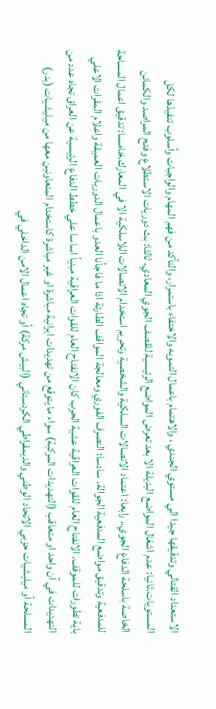الاستعداد القتالي وتدقيقها جيدا الي مستوي الجندي ، والاهتمام باعمال التمويه والاختفاء باستمرار، والتأكد من فهم المهام والواجبات وأسلوب تنفيذها لكل المستويات.ثانيا: عدم اشغال المواضع البديلة الا بعد تعرض المواضع الرئيسية للقصف الجوي المعادي. ثالثا: بث دوريات الاستطلاع وفتح المراصد والكمائن الخاصة باسلحة الدفاع الجوي.. رابعا: اعتماد الاتصالات السلكية والشخصية وتحريم استخدام الاتصالات اللاسلكية الا في المعارك.خامسا: تدقيق اعمال المساحة للمدفعية وتدقيق مواضع المدفعية الجوالة. سادسا: التصرف الفوري ومعالجة المواقف الطارئة اذا ما فاجأنا العدو باعمال الدوريات العميقة واعلام المقرات الاعلي باية تطورات للموقف. الانفتاح العام للقوات العراقية عشية الحرب كان الانفتاح العام للقوات العراقية مبنياً اساسا علي خطط الدفاع الرئيسية عن العراق تجاه عدد من التهديدات في آن واحد او متعاقب (التهديدات المركبة) سواء ما يتوقع من تهديدات ايرانية مباشرة او غير مباشرة كاستخدام المتعاونين معها من ميليشيات (بدر) المسلحة أو ميليشيات حزبي الاتحاد الوطني والديمقراطي الكردستاني (البيش مركة) أو تجاه اعمال الامن الداخلي في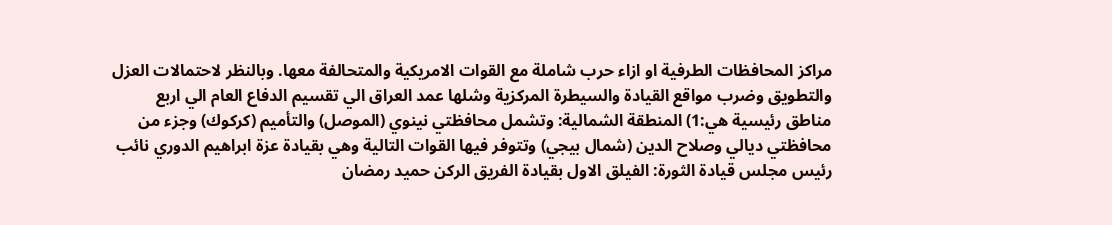مراكز المحافظات الطرفية او ازاء حرب شاملة مع القوات الامريكية والمتحالفة معها. وبالنظر لاحتمالات العزل والتطويق وضرب مواقع القيادة والسيطرة المركزية وشلها عمد العراق الي تقسيم الدفاع العام الي اربع مناطق رئيسية هي:1) المنطقة الشمالية: وتشمل محافظتي نينوي (الموصل) والتأميم (كركوك) وجزء من محافظتي ديالي وصلاح الدين (شمال بيجي) وتتوفر فيها القوات التالية وهي بقيادة عزة ابراهيم الدوري نائب رئيس مجلس قيادة الثورة: الفيلق الاول بقيادة الفريق الركن حميد رمضان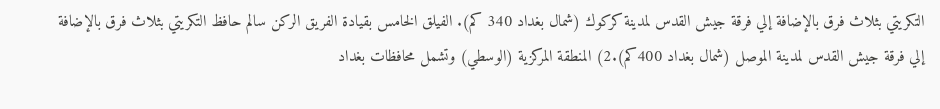التكريتي بثلاث فرق بالإضافة إلي فرقة جيش القدس لمدينة كركوك (شمال بغداد 340 كم). الفيلق الخامس بقيادة الفريق الركن سالم حافظ التكريتي بثلاث فرق بالإضافة إلي فرقة جيش القدس لمدينة الموصل (شمال بغداد 400كم).2) المنطقة المركزية (الوسطي) وتشمل محافظات بغداد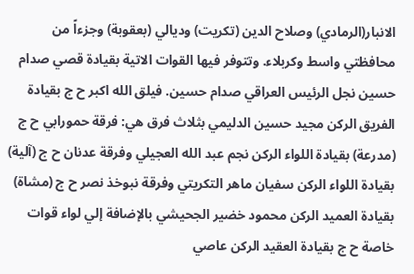الانبار(الرمادي) وصلاح الدين (تكريت) وديالي (بعقوبة) وجزءاً من محافظتي واسط وكربلاء. وتتوفر فيها القوات الاتية بقيادة قصي صدام حسين نجل الرئيس العراقي صدام حسين. فيلق الله اكبر ح ج بقيادة الفريق الركن مجيد حسين الدليمي بثلاث فرق هي: فرقة حمورابي ح ج (مدرعة) بقيادة اللواء الركن نجم عبد الله العجيلي وفرقة عدنان ح ج (آلية) بقيادة اللواء الركن سفيان ماهر التكريتي وفرقة نبوخذ نصر ح ج (مشاة) بقيادة العميد الركن محمود خضير الجحيشي بالإضافة إلي لواء قوات خاصة ح ج بقيادة العقيد الركن عاصي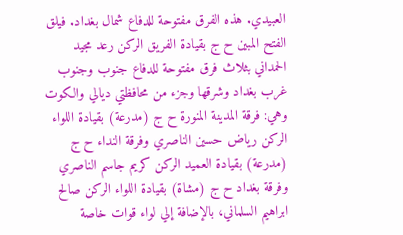العبيدي. هذه الفرق مفتوحة للدفاع شمال بغداد. فيلق الفتح المبين ح ج بقيادة الفريق الركن رعد مجيد الحمداني بثلاث فرق مفتوحة للدفاع جنوب وجنوب غرب بغداد وشرقها وجزء من محافظتي ديالي والكوت وهي: فرقة المدينة المنورة ح ج (مدرعة) بقيادة اللواء الركن رياض حسين الناصري وفرقة النداء ح ج (مدرعة) بقيادة العميد الركن كريم جاسم الناصري وفرقة بغداد ح ج (مشاة) بقيادة اللواء الركن صالح ابراهيم السلماني، بالإضافة إلي لواء قوات خاصة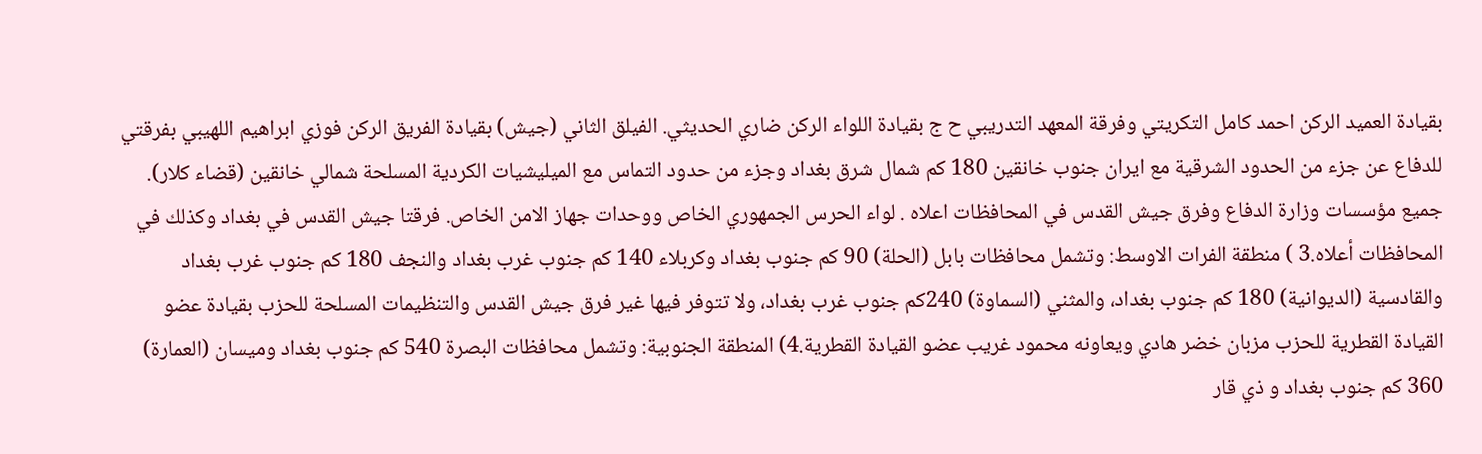بقيادة العميد الركن احمد كامل التكريتي وفرقة المعهد التدريبي ح ج بقيادة اللواء الركن ضاري الحديثي. الفيلق الثاني (جيش) بقيادة الفريق الركن فوزي ابراهيم اللهيبي بفرقتي للدفاع عن جزء من الحدود الشرقية مع ايران جنوب خانقين 180 كم شمال شرق بغداد وجزء من حدود التماس مع الميليشيات الكردية المسلحة شمالي خانقين (قضاء كلار). جميع مؤسسات وزارة الدفاع وفرق جيش القدس في المحافظات اعلاه . لواء الحرس الجمهوري الخاص ووحدات جهاز الامن الخاص. فرقتا جيش القدس في بغداد وكذلك في المحافظات أعلاه.3 ) منطقة الفرات الاوسط: وتشمل محافظات بابل (الحلة) 90 كم جنوب بغداد وكربلاء 140 كم جنوب غرب بغداد والنجف 180 كم جنوب غرب بغداد والقادسية (الديوانية) 180 كم جنوب بغداد، والمثني (السماوة) 240كم جنوب غرب بغداد، ولا تتوفر فيها غير فرق جيش القدس والتنظيمات المسلحة للحزب بقيادة عضو القيادة القطرية للحزب مزبان خضر هادي ويعاونه محمود غريب عضو القيادة القطرية.4) المنطقة الجنوبية: وتشمل محافظات البصرة 540 كم جنوب بغداد وميسان (العمارة) 360 كم جنوب بغداد و ذي قار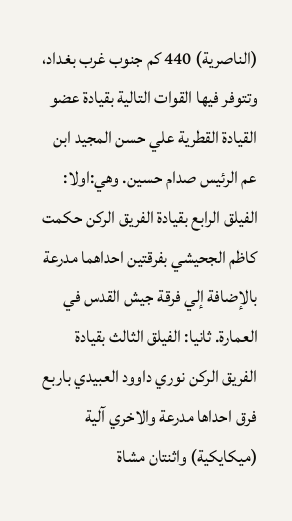(الناصرية) 440 كم جنوب غرب بغداد، وتتوفر فيها القوات التالية بقيادة عضو القيادة القطرية علي حسن المجيد ابن عم الرئيس صدام حسين. وهي:اولا: الفيلق الرابع بقيادة الفريق الركن حكمت كاظم الجحيشي بفرقتين احداهما مدرعة بالإضافة إلي فرقة جيش القدس في العمارة. ثانيا: الفيلق الثالث بقيادة الفريق الركن نوري داوود العبيدي باربع فرق احداها مدرعة والاخري آلية (ميكايكية) واثنتان مشاة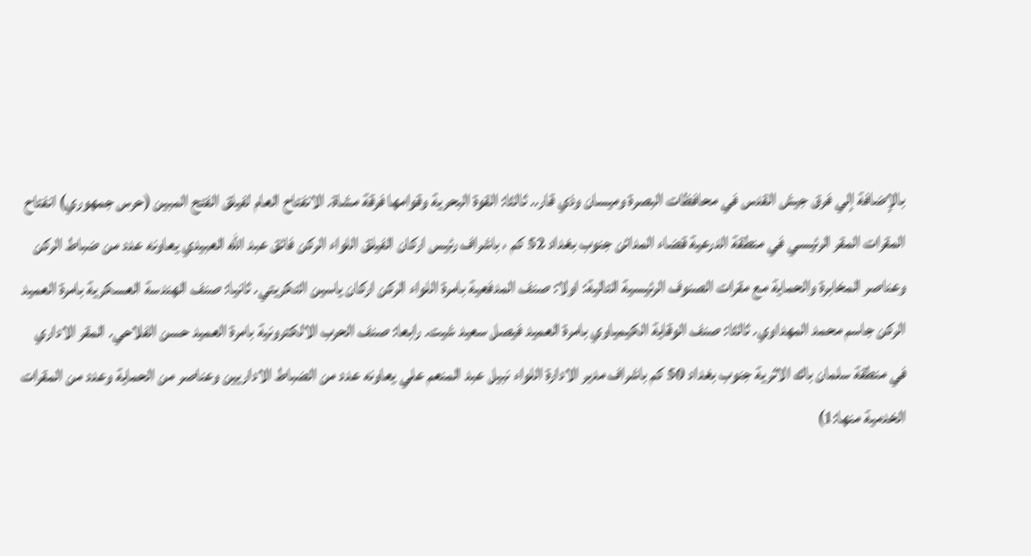بالإضافة إلي فرق جيش القدس في محافظات البصرة وميسان وذي قار.. ثالثا: القوة البحرية وقوامها فرقة مشاة. الانفتاح العام لفيلق الفتح المبين (حرس جمهوري) انفتاح المقرات المقر الرئيسي في منطقة الدرعية قضاء المدائن جنوب بغداد 52 كم ، باشراف رئيس اركان الفيلق اللواء الركن فائق عبد الله العبيدي يعاونه عدد من ضباط الركن وعناصر المخابرة والحماية مع مقرات الصنوف الرئيسية التالية: اولا: صنف المدفعية بامرة اللواء الركن اركان ياسين التكريتي. ثانيا: صنف الهندسة العسكرية بامرة العميد الركن جاسم محمد المهداوي. ثالثا: صنف الوقاية الكيمياوي بامرة العميد فيصل سعيد شيت. رابعا: صنف الحرب الالكترونية بامرة العميد حسن الفلاحي. المقر الاداري في منطقة سلمان باك الاثرية جنوب بغداد 50 كم باشراف مدير الادارة اللواء نبيل عبد المنعم علي يعاونه عدد من الضباط الاداريين وعناصر من الحماية وعدد من المقرات الخدمية منها:1)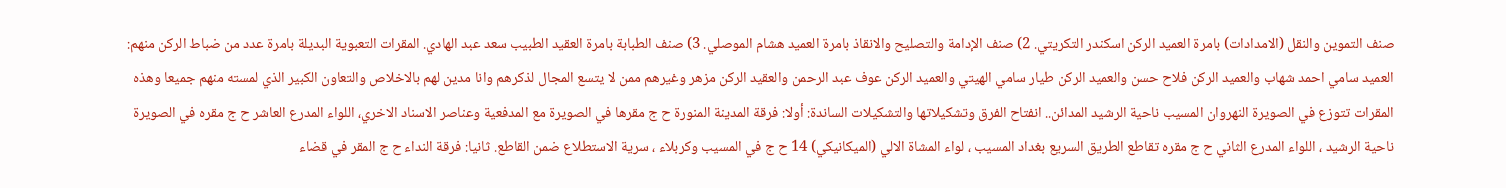صنف التموين والنقل (الامدادات) بامرة العميد الركن اسكندر التكريتي. 2) صنف الإدامة والتصليح والانقاذ بامرة العميد هشام الموصلي. 3) صنف الطبابة بامرة العقيد الطبيب سعد عبد الهادي. المقرات التعبوية البديلة بامرة عدد من ضباط الركن منهم: العميد سامي احمد شهاب والعميد الركن فلاح حسن والعميد الركن طيار سامي الهيتي والعميد الركن عوف عبد الرحمن والعقيد الركن مزهر وغيرهم ممن لا يتسع المجال لذكرهم وانا مدين لهم بالاخلاص والتعاون الكبير الذي لمسته منهم جميعا وهذه المقرات تتوزع في الصويرة النهروان المسيب ناحية الرشيد المدائن.. انفتاح الفرق وتشكيلاتها والتشكيلات الساندة: أولا: فرقة المدينة المنورة ح ج مقرها في الصويرة مع المدفعية وعناصر الاسناد الاخري، اللواء المدرع العاشر ح ج مقره في الصويرة ناحية الرشيد ، اللواء المدرع الثاني ح ج مقره تقاطع الطريق السريع بغداد المسيب ، لواء المشاة الالي (الميكانيكي) 14 ح ج في المسيب وكربلاء ، سرية الاستطلاع ضمن القاطع. ثانيا: فرقة النداء ح ج المقر في قضاء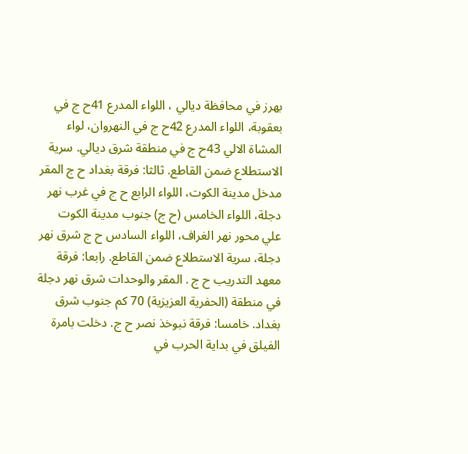بهرز في محافظة ديالي ، اللواء المدرع 41ح ج في بعقوبة، اللواء المدرع 42ح ج في النهروان، لواء المشاة الالي 43ح ج في منطقة شرق ديالي. سرية الاستطلاع ضمن القاطع. ثالثا: فرقة بغداد ح ج المقر مدخل مدينة الكوت، اللواء الرابع ح ج في غرب نهر دجلة، اللواء الخامس (ح ج) جنوب مدينة الكوت علي محور نهر الغراف، اللواء السادس ح ج شرق نهر دجلة، سرية الاستطلاع ضمن القاطع. رابعا: فرقة معهد التدريب ح ج . المقر والوحدات شرق نهر دجلة في منطقة (الحفرية العزيزية) 70 كم جنوب شرق بغداد. خامسا: فرقة نبوخذ نصر ح ج. دخلت بامرة الفيلق في بداية الحرب في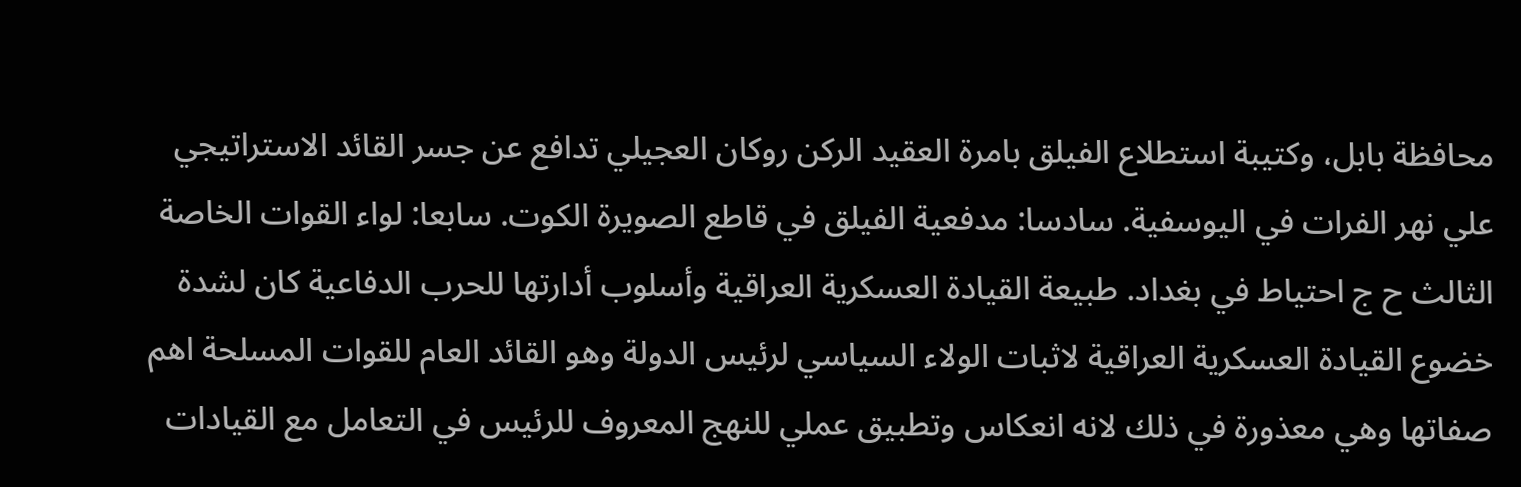محافظة بابل، وكتيبة استطلاع الفيلق بامرة العقيد الركن روكان العجيلي تدافع عن جسر القائد الاستراتيجي علي نهر الفرات في اليوسفية. سادسا: مدفعية الفيلق في قاطع الصويرة الكوت. سابعا: لواء القوات الخاصة الثالث ح ج احتياط في بغداد. طبيعة القيادة العسكرية العراقية وأسلوب أدارتها للحرب الدفاعية كان لشدة خضوع القيادة العسكرية العراقية لاثبات الولاء السياسي لرئيس الدولة وهو القائد العام للقوات المسلحة اهم صفاتها وهي معذورة في ذلك لانه انعكاس وتطبيق عملي للنهج المعروف للرئيس في التعامل مع القيادات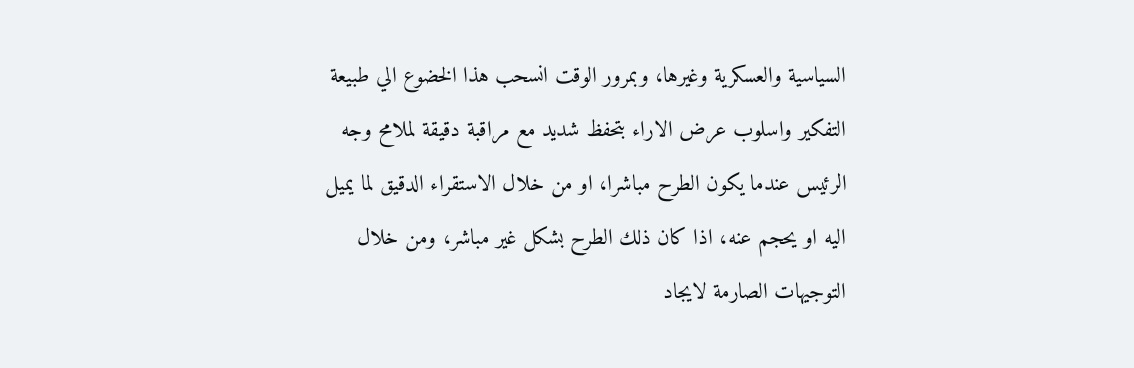السياسية والعسكرية وغيرها، وبمرور الوقت انسحب هذا الخضوع الي طبيعة التفكير واسلوب عرض الاراء بتحفظ شديد مع مراقبة دقيقة لملامح وجه الرئيس عندما يكون الطرح مباشرا، او من خلال الاستقراء الدقيق لما يميل اليه او يحجم عنه، اذا كان ذلك الطرح بشكل غير مباشر، ومن خلال التوجيهات الصارمة لايجاد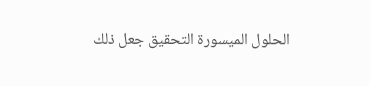الحلول الميسورة التحقيق جعل ذلك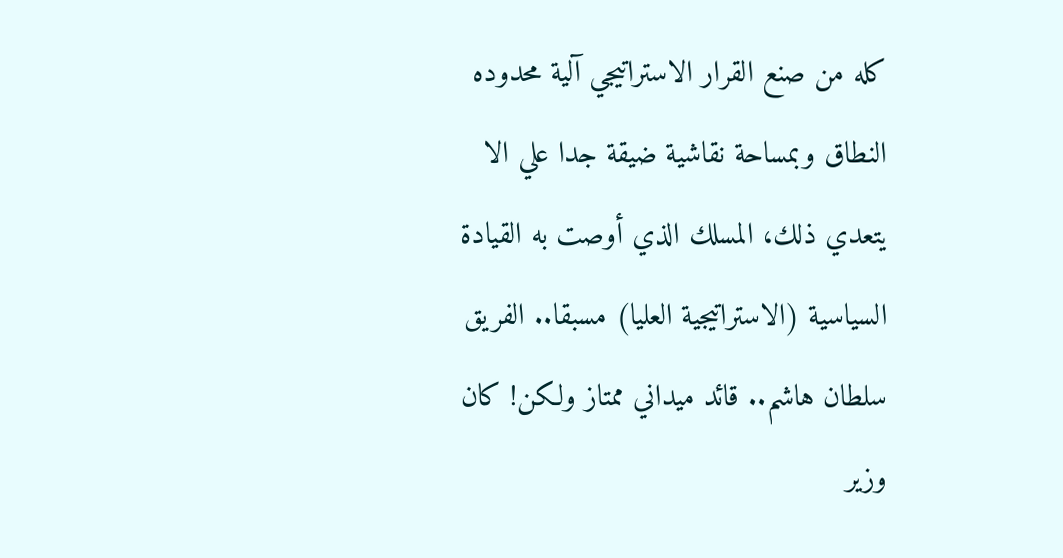كله من صنع القرار الاستراتيجي آلية محدوده النطاق وبمساحة نقاشية ضيقة جدا علي الا يتعدي ذلك، المسلك الذي أوصت به القيادة السياسية (الاستراتيجية العليا) مسبقا.. الفريق سلطان هاشم.. قائد ميداني ممتاز ولكن! كان وزير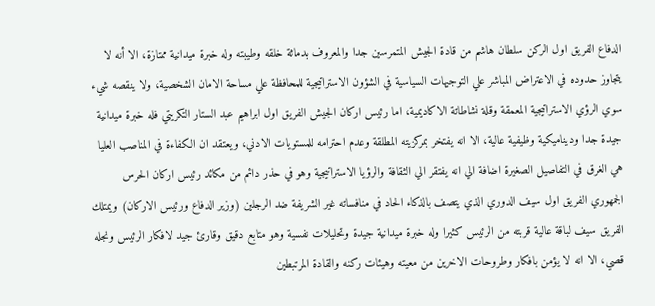الدفاع الفريق اول الركن سلطان هاشم من قادة الجيش المتمرسين جدا والمعروف بدماثة خلقه وطيبته وله خبرة ميدانية ممتازة، الا أنه لا يتجاوز حدوده في الاعتراض المباشر علي التوجيهات السياسية في الشؤون الاستراتيجية للمحافظة علي مساحة الامان الشخصية، ولا ينقصه شيء سوي الرؤي الاستراتيجية المعمقة وقلة نشاطاتة الاكاديمية، اما رئيس اركان الجيش الفريق اول ابراهيم عبد الستار التكريتي فله خبرة ميدانية جيدة جدا وديناميكية وظيفية عالية، الا انه يفتخر بمركزيته المطلقة وعدم احترامه للمستويات الادني، ويعتقد ان الكفاءة في المناصب العليا هي الغرق في التفاصيل الصغيرة اضافة الي انه يفتقر الي الثقافة والرؤيا الاستراتيجية وهو في حذر دائم من مكائد رئيس اركان الحرس الجمهوري الفريق اول سيف الدوري الذي يتصف بالذكاء الحاد في منافساته غير الشريفة ضد الرجلين (وزير الدفاع ورئيس الاركان) ويمتلك الفريق سيف لباقة عالية قربته من الرئيس كثيرا وله خبرة ميدانية جيدة وتحليلات نفسية وهو متابع دقيق وقارئ جيد لافكار الرئيس ونجله قصي، الا انه لا يؤمن بافكار وطروحات الاخرين من معيته وهيئات ركنه والقادة المرتبطين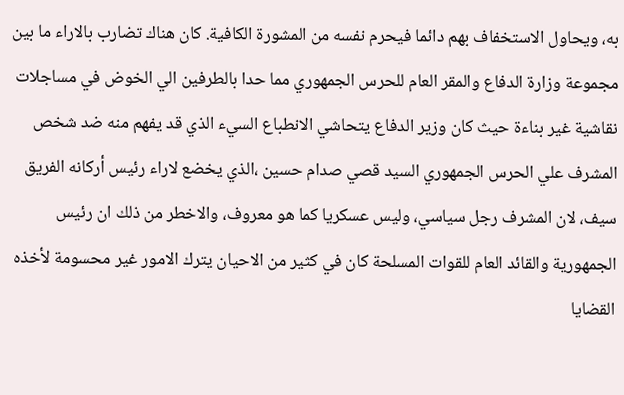به، ويحاول الاستخفاف بهم دائما فيحرم نفسه من المشورة الكافية. كان هناك تضارب بالاراء ما بين مجموعة وزارة الدفاع والمقر العام للحرس الجمهوري مما حدا بالطرفين الي الخوض في مساجلات نقاشية غير بناءة حيث كان وزير الدفاع يتحاشي الانطباع السيء الذي قد يفهم منه ضد شخص المشرف علي الحرس الجمهوري السيد قصي صدام حسين ،الذي يخضع لاراء رئيس أركانه الفريق سيف، لان المشرف رجل سياسي، وليس عسكريا كما هو معروف، والاخطر من ذلك ان رئيس الجمهورية والقائد العام للقوات المسلحة كان في كثير من الاحيان يترك الامور غير محسومة لأخذه القضايا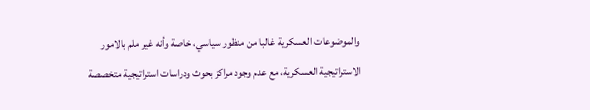والموضوعات العسكرية غالبا من منظور سياسي، خاصة وأنه غير ملم بالامور الاستراتيجية العسكرية، مع عدم وجود مراكز بحوث ودراسات استراتيجية متخصصة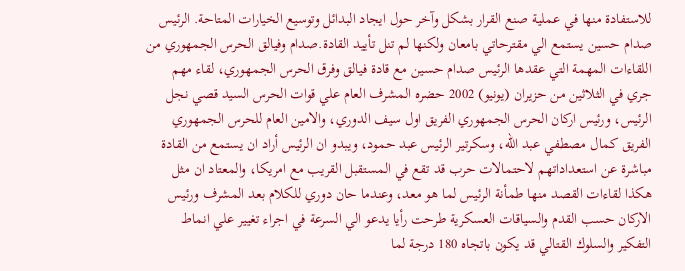للاستفادة منها في عملية صنع القرار بشكل وآخر حول ايجاد البدائل وتوسيع الخيارات المتاحة. الرئيس صدام حسين يستمع الي مقترحاتي بامعان ولكنها لم تنل تأييد القادة.صدام وفيالق الحرس الجمهوري من اللقاءات المهمة التي عقدها الرئيس صدام حسين مع قادة فيالق وفرق الحرس الجمهوري، لقاء مهم جري في الثلاثين من حزيران (يونيو) 2002 حضره المشرف العام علي قوات الحرس السيد قصي نجل الرئيس، ورئيس اركان الحرس الجمهوري الفريق اول سيف الدوري، والامين العام للحرس الجمهوري الفريق كمال مصطفي عبد الله، وسكرتير الرئيس عبد حمود، ويبدو ان الرئيس أراد ان يستمع من القادة مباشرة عن استعداداتهم لاحتمالات حرب قد تقع في المستقبل القريب مع امريكا، والمعتاد ان مثل هكذا لقاءات القصد منها طمأنة الرئيس لما هو معد، وعندما حان دوري للكلام بعد المشرف ورئيس الاركان حسب القدم والسياقات العسكرية طرحت رأيا يدعو الي السرعة في اجراء تغيير علي انماط التفكير والسلوك القتالي قد يكون باتجاه 180 درجة لما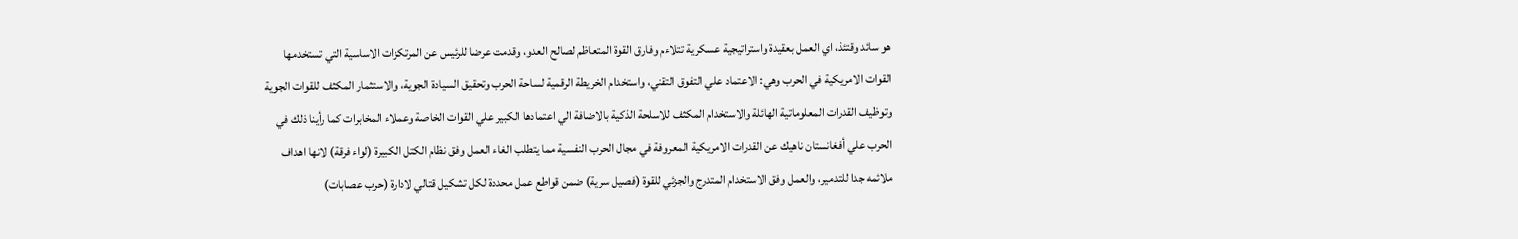هو سائد وقتئذ، اي العمل بعقيدة واستراتيجية عسكرية تتلاءم وفارق القوة المتعاظم لصالح العدو، وقدمت عرضا للرئيس عن المرتكزات الاساسية التي تستخدمها القوات الامريكية في الحرب وهي: الاعتماد علي التفوق التقني، واستخدام الخريطة الرقمية لساحة الحرب وتحقيق السيادة الجوية، والاستثمار المكثف للقوات الجوية وتوظيف القدرات المعلوماتية الهائلة والاستخدام المكثف للاسلحة الذكية بالاضافة الي اعتمادها الكبير علي القوات الخاصة وعملاء المخابرات كما رأينا ذلك في الحرب علي أفغانستان ناهيك عن القدرات الامريكية المعروفة في مجال الحرب النفسية مما يتطلب الغاء العمل وفق نظام الكتل الكبيرة (لواء فرقة) لانها اهداف ملائمه جدا للتدمير، والعمل وفق الاستخدام المتدرج والجزئي للقوة (فصيل سرية) ضمن قواطع عمل محددة لكل تشكيل قتالي لادارة (حرب عصابات)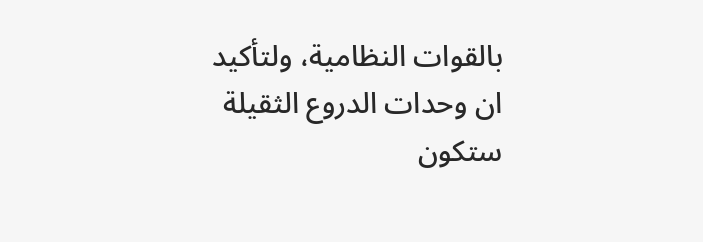بالقوات النظامية، ولتأكيد ان وحدات الدروع الثقيلة ستكون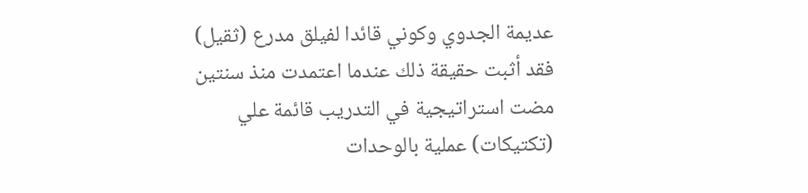عديمة الجدوي وكوني قائدا لفيلق مدرع (ثقيل) فقد أثبت حقيقة ذلك عندما اعتمدت منذ سنتين مضت استراتيجية في التدريب قائمة علي (تكتيكات) عملية بالوحدات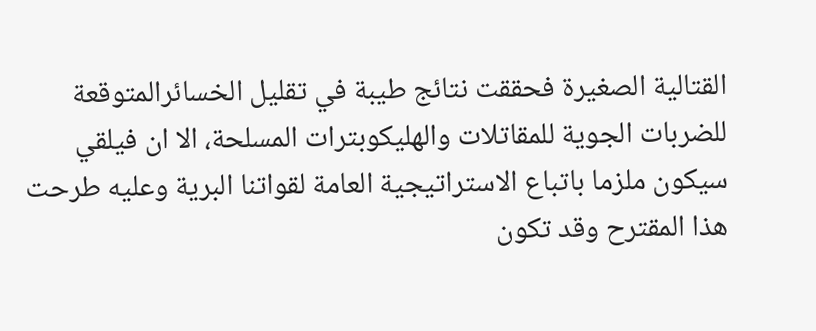القتالية الصغيرة فحققت نتائج طيبة في تقليل الخسائرالمتوقعة للضربات الجوية للمقاتلات والهليكوبترات المسلحة، الا ان فيلقي سيكون ملزما باتباع الاستراتيجية العامة لقواتنا البرية وعليه طرحت هذا المقترح وقد تكون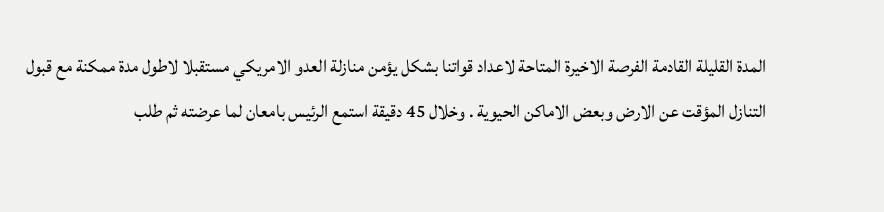المدة القليلة القادمة الفرصة الاخيرة المتاحة لاعداد قواتنا بشكل يؤمن منازلة العدو الامريكي مستقبلا لاطول مدة ممكنة مع قبول التنازل المؤقت عن الارض وبعض الاماكن الحيوية . وخلال 45 دقيقة استمع الرئيس بامعان لما عرضته ثم طلب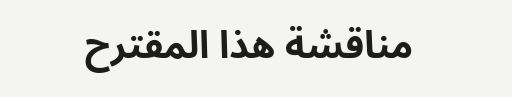مناقشة هذا المقترح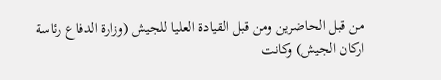من قبل الحاضرين ومن قبل القيادة العليا للجيش (وزارة الدفاع رئاسة اركان الجيش) وكانت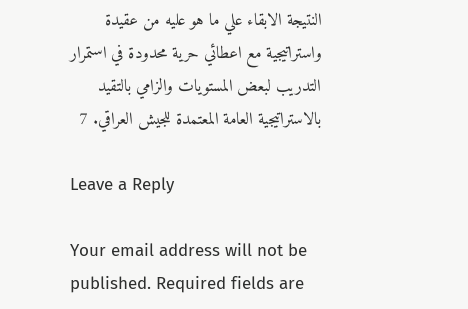النتيجة الابقاء علي ما هو عليه من عقيدة واستراتيجية مع اعطائي حرية محدودة في استمرار التدريب لبعض المستويات والزامي بالتقيد بالاستراتيجية العامة المعتمدة للجيش العراقي. 7

Leave a Reply

Your email address will not be published. Required fields are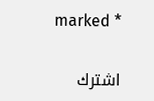marked *

اشترك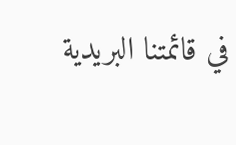في قائمتنا البريدية